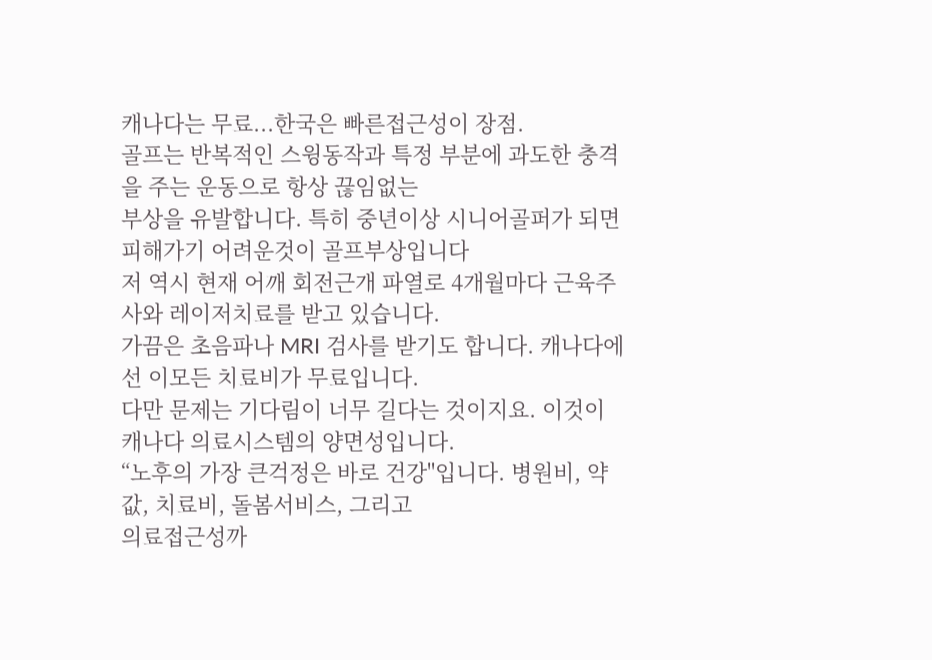캐나다는 무료...한국은 빠른접근성이 장점.
골프는 반복적인 스윙동작과 특정 부분에 과도한 충격을 주는 운동으로 항상 끊임없는
부상을 유발합니다. 특히 중년이상 시니어골퍼가 되면 피해가기 어려운것이 골프부상입니다
저 역시 현재 어깨 회전근개 파열로 4개월마다 근육주사와 레이저치료를 받고 있습니다.
가끔은 초음파나 MRI 검사를 받기도 합니다. 캐나다에선 이모든 치료비가 무료입니다.
다만 문제는 기다림이 너무 길다는 것이지요. 이것이 캐나다 의료시스템의 양면성입니다.
“노후의 가장 큰걱정은 바로 건강"입니다. 병원비, 약값, 치료비, 돌봄서비스, 그리고
의료접근성까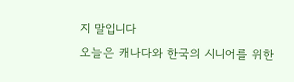지 말입니다
오늘은 캐나다와 한국의 시니어를 위한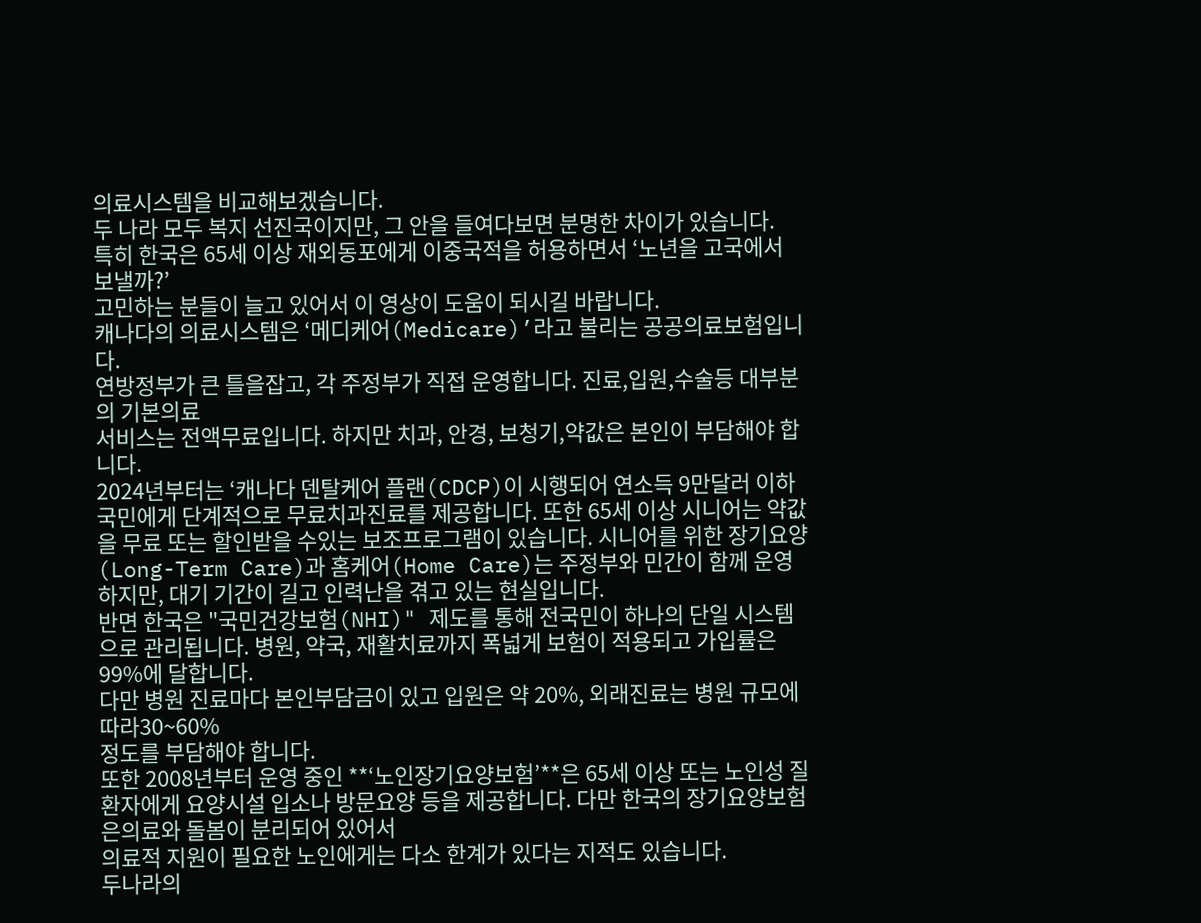의료시스템을 비교해보겠습니다.
두 나라 모두 복지 선진국이지만, 그 안을 들여다보면 분명한 차이가 있습니다.
특히 한국은 65세 이상 재외동포에게 이중국적을 허용하면서 ‘노년을 고국에서 보낼까?’
고민하는 분들이 늘고 있어서 이 영상이 도움이 되시길 바랍니다.
캐나다의 의료시스템은 ‘메디케어(Medicare)’라고 불리는 공공의료보험입니다.
연방정부가 큰 틀을잡고, 각 주정부가 직접 운영합니다. 진료,입원,수술등 대부분의 기본의료
서비스는 전액무료입니다. 하지만 치과, 안경, 보청기,약값은 본인이 부담해야 합니다.
2024년부터는 ‘캐나다 덴탈케어 플랜(CDCP)이 시행되어 연소득 9만달러 이하 국민에게 단계적으로 무료치과진료를 제공합니다. 또한 65세 이상 시니어는 약값을 무료 또는 할인받을 수있는 보조프로그램이 있습니다. 시니어를 위한 장기요양(Long-Term Care)과 홈케어(Home Care)는 주정부와 민간이 함께 운영하지만, 대기 기간이 길고 인력난을 겪고 있는 현실입니다.
반면 한국은 "국민건강보험(NHI)" 제도를 통해 전국민이 하나의 단일 시스템으로 관리됩니다. 병원, 약국, 재활치료까지 폭넓게 보험이 적용되고 가입률은 99%에 달합니다.
다만 병원 진료마다 본인부담금이 있고 입원은 약 20%, 외래진료는 병원 규모에 따라30~60%
정도를 부담해야 합니다.
또한 2008년부터 운영 중인 **‘노인장기요양보험’**은 65세 이상 또는 노인성 질환자에게 요양시설 입소나 방문요양 등을 제공합니다. 다만 한국의 장기요양보험은의료와 돌봄이 분리되어 있어서
의료적 지원이 필요한 노인에게는 다소 한계가 있다는 지적도 있습니다.
두나라의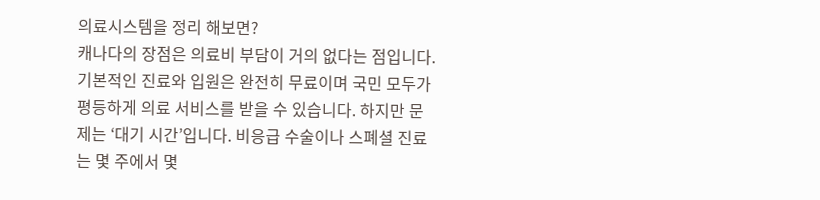의료시스템을 정리 해보면?
캐나다의 장점은 의료비 부담이 거의 없다는 점입니다. 기본적인 진료와 입원은 완전히 무료이며 국민 모두가 평등하게 의료 서비스를 받을 수 있습니다. 하지만 문제는 ‘대기 시간’입니다. 비응급 수술이나 스폐셜 진료는 몇 주에서 몇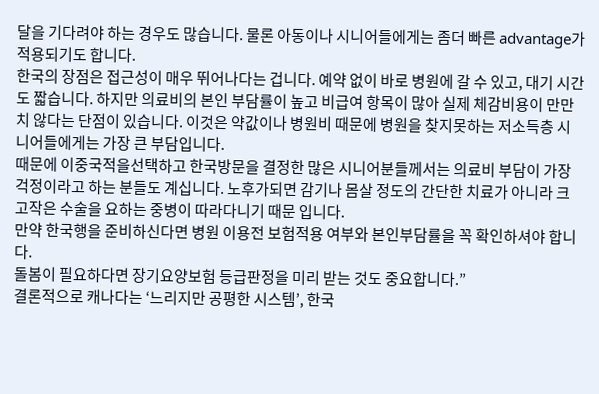달을 기다려야 하는 경우도 많습니다. 물론 아동이나 시니어들에게는 좀더 빠른 advantage가 적용되기도 합니다.
한국의 장점은 접근성이 매우 뛰어나다는 겁니다. 예약 없이 바로 병원에 갈 수 있고, 대기 시간도 짧습니다. 하지만 의료비의 본인 부담률이 높고 비급여 항목이 많아 실제 체감비용이 만만치 않다는 단점이 있습니다. 이것은 약값이나 병원비 때문에 병원을 찾지못하는 저소득층 시니어들에게는 가장 큰 부담입니다.
때문에 이중국적을선택하고 한국방문을 결정한 많은 시니어분들께서는 의료비 부담이 가장 걱정이라고 하는 분들도 계십니다. 노후가되면 감기나 몸살 정도의 간단한 치료가 아니라 크고작은 수술을 요하는 중병이 따라다니기 때문 입니다.
만약 한국행을 준비하신다면 병원 이용전 보험적용 여부와 본인부담률을 꼭 확인하셔야 합니다.
돌봄이 필요하다면 장기요양보험 등급판정을 미리 받는 것도 중요합니다.”
결론적으로 캐나다는 ‘느리지만 공평한 시스템’, 한국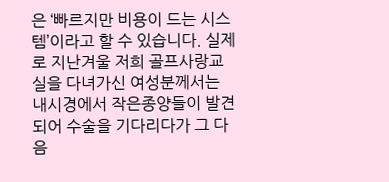은 ‘빠르지만 비용이 드는 시스템’이라고 할 수 있습니다. 실제로 지난겨울 저희 골프사랑교실을 다녀가신 여성분께서는 내시경에서 작은종양들이 발견되어 수술을 기다리다가 그 다음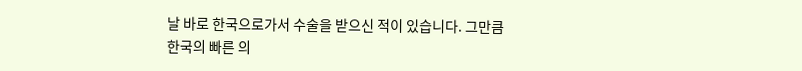날 바로 한국으로가서 수술을 받으신 적이 있습니다. 그만큼
한국의 빠른 의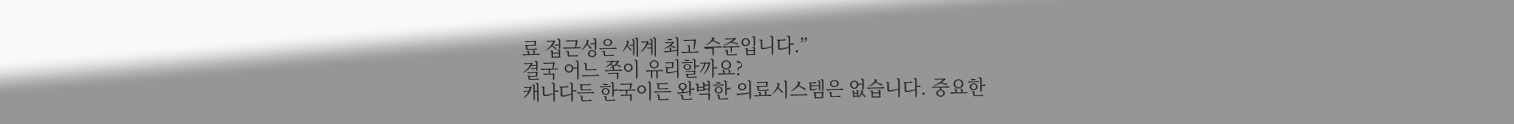료 접근성은 세계 최고 수준입니다.”
결국 어느 쪽이 유리할까요?
캐나다든 한국이든 완벽한 의료시스템은 없습니다. 중요한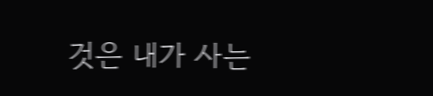것은 내가 사는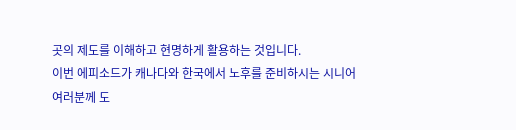곳의 제도를 이해하고 현명하게 활용하는 것입니다.
이번 에피소드가 캐나다와 한국에서 노후를 준비하시는 시니어 여러분께 도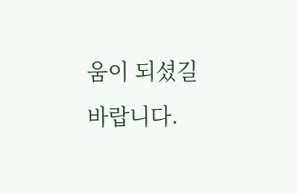움이 되셨길 바랍니다.